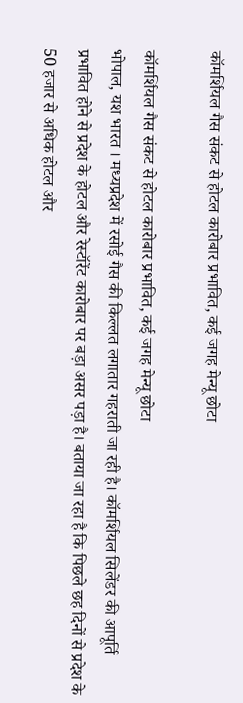कॉमर्शियल गैस संकट से होटल कारोबार प्रभावित, कई जगह मेन्यू छोटा

कॉमर्शियल गैस संकट से होटल कारोबार प्रभावित, कई जगह मेन्यू छोटा
भोपाल, यश भारत । मध्यप्रदेश में रसोई गैस की किल्लत लगातार गहराती जा रही है। कॉमर्शियल सिलेंडर की आपूर्ति प्रभावित होने से प्रदेश के होटल और रेस्टॉरेंट कारोबार पर बड़ा असर पड़ा है। बताया जा रहा है कि पिछले छह दिनों से प्रदेश के 50 हजार से अधिक होटल और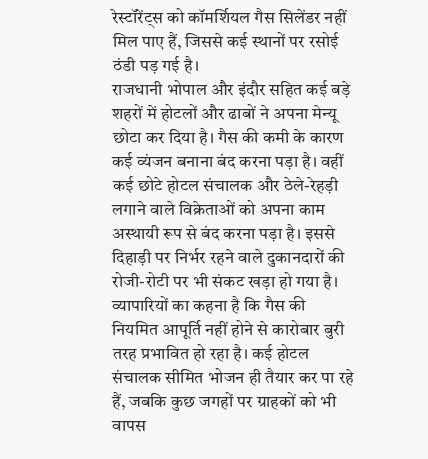रेस्टॉरेंट्स को कॉमर्शियल गैस सिलेंडर नहीं मिल पाए हैं, जिससे कई स्थानों पर रसोई ठंडी पड़ गई है।
राजधानी भोपाल और इंदौर सहित कई बड़े शहरों में होटलों और ढाबों ने अपना मेन्यू छोटा कर दिया है। गैस की कमी के कारण कई व्यंजन बनाना बंद करना पड़ा है। वहीं कई छोटे होटल संचालक और ठेले-रेहड़ी लगाने वाले विक्रेताओं को अपना काम अस्थायी रूप से बंद करना पड़ा है। इससे दिहाड़ी पर निर्भर रहने वाले दुकानदारों की रोजी-रोटी पर भी संकट खड़ा हो गया है।
व्यापारियों का कहना है कि गैस की नियमित आपूर्ति नहीं होने से कारोबार बुरी तरह प्रभावित हो रहा है। कई होटल संचालक सीमित भोजन ही तैयार कर पा रहे हैं, जबकि कुछ जगहों पर ग्राहकों को भी वापस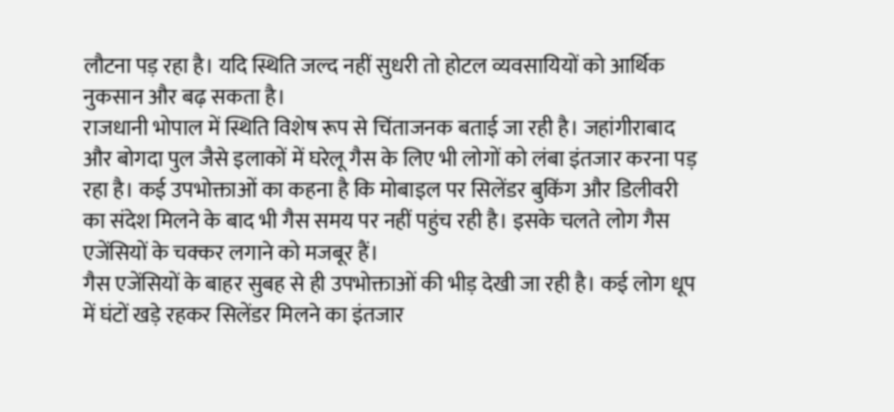लौटना पड़ रहा है। यदि स्थिति जल्द नहीं सुधरी तो होटल व्यवसायियों को आर्थिक नुकसान और बढ़ सकता है।
राजधानी भोपाल में स्थिति विशेष रूप से चिंताजनक बताई जा रही है। जहांगीराबाद और बोगदा पुल जैसे इलाकों में घरेलू गैस के लिए भी लोगों को लंबा इंतजार करना पड़ रहा है। कई उपभोक्ताओं का कहना है कि मोबाइल पर सिलेंडर बुकिंग और डिलीवरी का संदेश मिलने के बाद भी गैस समय पर नहीं पहुंच रही है। इसके चलते लोग गैस एजेंसियों के चक्कर लगाने को मजबूर हैं।
गैस एजेंसियों के बाहर सुबह से ही उपभोक्ताओं की भीड़ देखी जा रही है। कई लोग धूप में घंटों खड़े रहकर सिलेंडर मिलने का इंतजार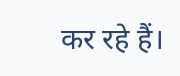कर रहे हैं।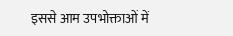इससे आम उपभोक्ताओं में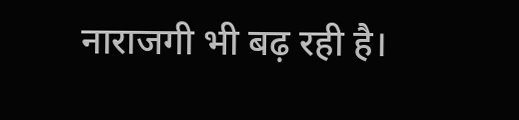नाराजगी भी बढ़ रही है।